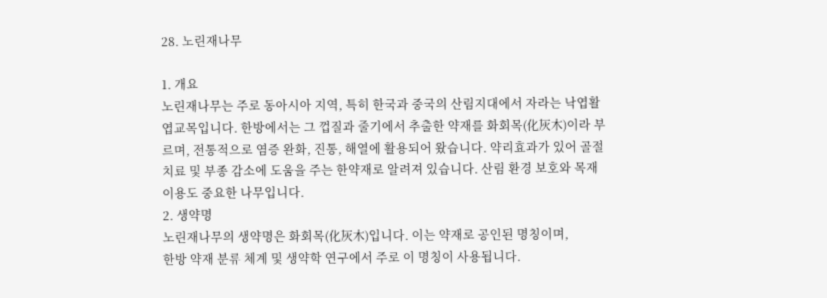28. 노린재나무

1. 개요
노린재나무는 주로 동아시아 지역, 특히 한국과 중국의 산림지대에서 자라는 낙엽활
엽교목입니다. 한방에서는 그 껍질과 줄기에서 추출한 약재를 화회목(化灰木)이라 부
르며, 전통적으로 염증 완화, 진통, 해열에 활용되어 왔습니다. 약리효과가 있어 골절
치료 및 부종 감소에 도움을 주는 한약재로 알려져 있습니다. 산림 환경 보호와 목재
이용도 중요한 나무입니다.
2. 생약명
노린재나무의 생약명은 화회목(化灰木)입니다. 이는 약재로 공인된 명칭이며,
한방 약재 분류 체계 및 생약학 연구에서 주로 이 명칭이 사용됩니다.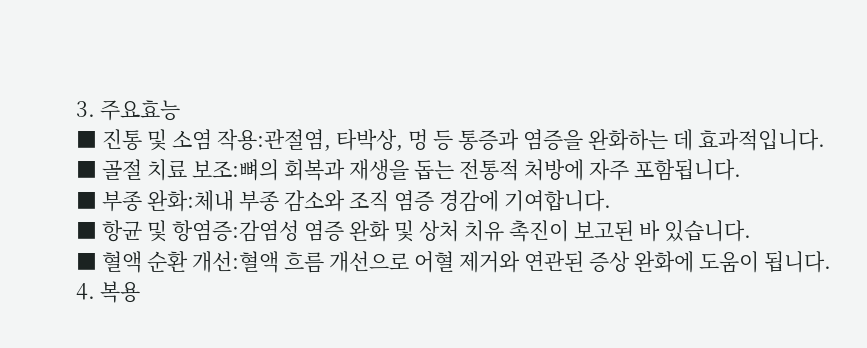3. 주요효능
■ 진통 및 소염 작용:관절염, 타박상, 멍 등 통증과 염증을 완화하는 데 효과적입니다.
■ 골절 치료 보조:뼈의 회복과 재생을 돕는 전통적 처방에 자주 포함됩니다.
■ 부종 완화:체내 부종 감소와 조직 염증 경감에 기여합니다.
■ 항균 및 항염증:감염성 염증 완화 및 상처 치유 촉진이 보고된 바 있습니다.
■ 혈액 순환 개선:혈액 흐름 개선으로 어혈 제거와 연관된 증상 완화에 도움이 됩니다.
4. 복용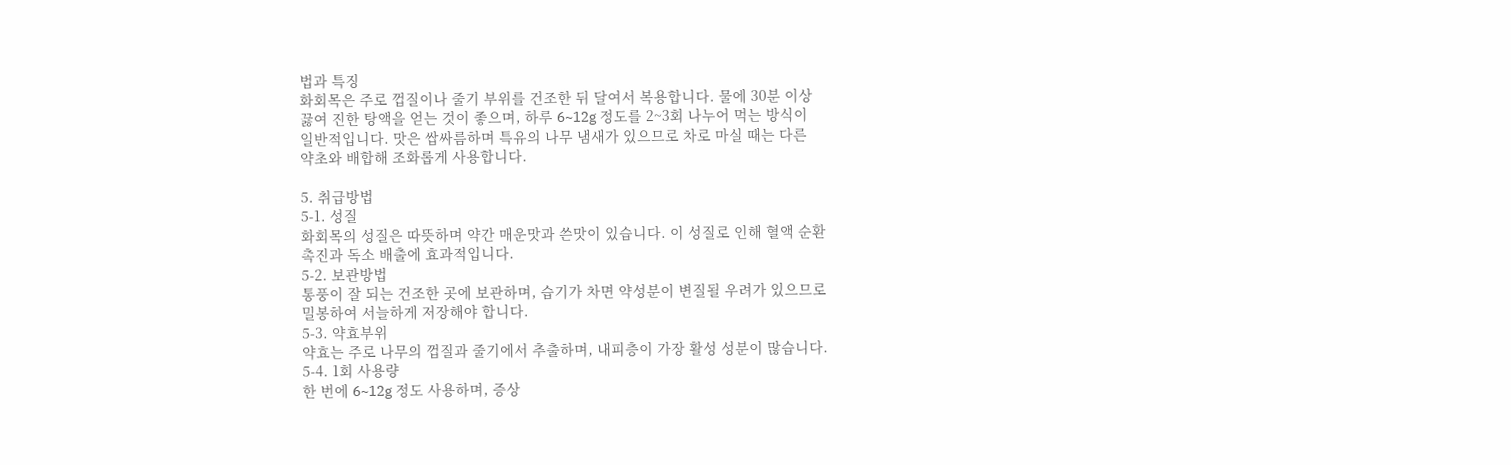법과 특징
화회목은 주로 껍질이나 줄기 부위를 건조한 뒤 달여서 복용합니다. 물에 30분 이상
끓여 진한 탕액을 얻는 것이 좋으며, 하루 6~12g 정도를 2~3회 나누어 먹는 방식이
일반적입니다. 맛은 쌉싸름하며 특유의 나무 냄새가 있으므로 차로 마실 때는 다른
약초와 배합해 조화롭게 사용합니다.

5. 취급방법
5-1. 성질
화회목의 성질은 따뜻하며 약간 매운맛과 쓴맛이 있습니다. 이 성질로 인해 혈액 순환
촉진과 독소 배출에 효과적입니다.
5-2. 보관방법
통풍이 잘 되는 건조한 곳에 보관하며, 습기가 차면 약성분이 변질될 우려가 있으므로
밀봉하여 서늘하게 저장해야 합니다.
5-3. 약효부위
약효는 주로 나무의 껍질과 줄기에서 추출하며, 내피층이 가장 활성 성분이 많습니다.
5-4. 1회 사용량
한 번에 6~12g 정도 사용하며, 증상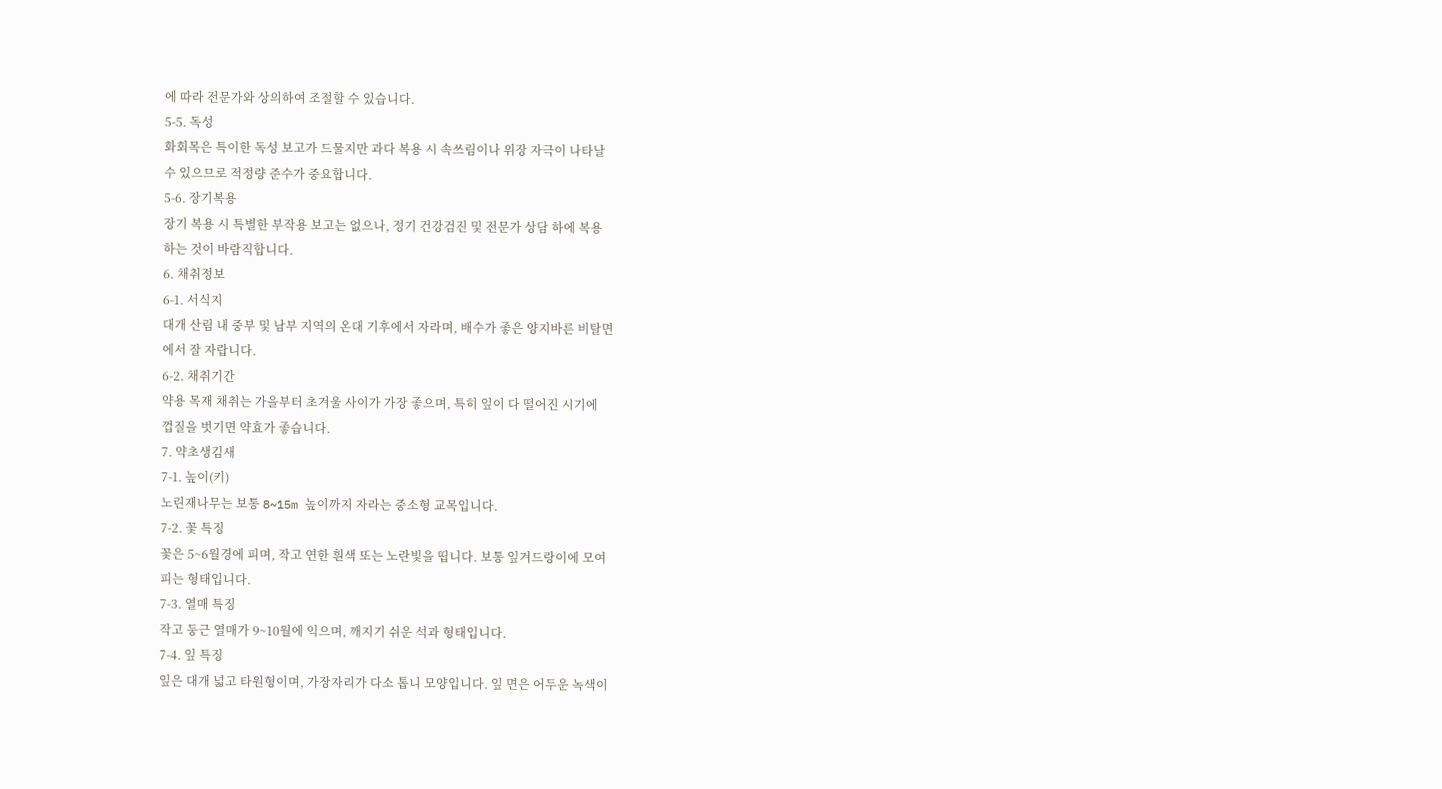에 따라 전문가와 상의하여 조절할 수 있습니다.
5-5. 독성
화회목은 특이한 독성 보고가 드물지만 과다 복용 시 속쓰림이나 위장 자극이 나타날
수 있으므로 적정량 준수가 중요합니다.
5-6. 장기복용
장기 복용 시 특별한 부작용 보고는 없으나, 정기 건강검진 및 전문가 상담 하에 복용
하는 것이 바람직합니다.
6. 채취정보
6-1. 서식지
대개 산림 내 중부 및 남부 지역의 온대 기후에서 자라며, 배수가 좋은 양지바른 비탈면
에서 잘 자랍니다.
6-2. 채취기간
약용 목재 채취는 가을부터 초겨울 사이가 가장 좋으며, 특히 잎이 다 떨어진 시기에
껍질을 벗기면 약효가 좋습니다.
7. 약초생김새
7-1. 높이(키)
노린재나무는 보통 8~15m 높이까지 자라는 중소형 교목입니다.
7-2. 꽃 특징
꽃은 5~6월경에 피며, 작고 연한 흰색 또는 노란빛을 띱니다. 보통 잎겨드랑이에 모여
피는 형태입니다.
7-3. 열매 특징
작고 둥근 열매가 9~10월에 익으며, 깨지기 쉬운 석과 형태입니다.
7-4. 잎 특징
잎은 대개 넓고 타원형이며, 가장자리가 다소 톱니 모양입니다. 잎 면은 어두운 녹색이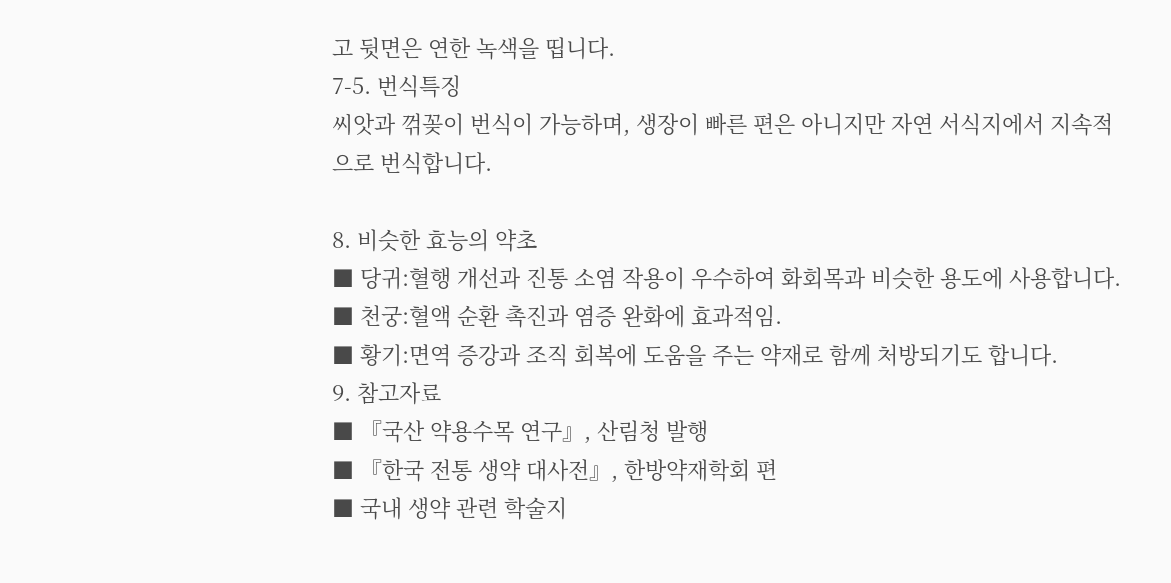고 뒷면은 연한 녹색을 띱니다.
7-5. 번식특징
씨앗과 꺾꽂이 번식이 가능하며, 생장이 빠른 편은 아니지만 자연 서식지에서 지속적
으로 번식합니다.

8. 비슷한 효능의 약초
■ 당귀:혈행 개선과 진통 소염 작용이 우수하여 화회목과 비슷한 용도에 사용합니다.
■ 천궁:혈액 순환 촉진과 염증 완화에 효과적임.
■ 황기:면역 증강과 조직 회복에 도움을 주는 약재로 함께 처방되기도 합니다.
9. 참고자료
■ 『국산 약용수목 연구』, 산림청 발행
■ 『한국 전통 생약 대사전』, 한방약재학회 편
■ 국내 생약 관련 학술지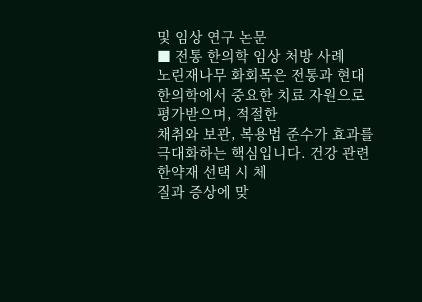및 임상 연구 논문
■ 전통 한의학 임상 처방 사례
노린재나무 화회목은 전통과 현대 한의학에서 중요한 치료 자원으로 평가받으며, 적절한
채취와 보관, 복용법 준수가 효과를 극대화하는 핵심입니다. 건강 관련 한약재 선택 시 체
질과 증상에 맞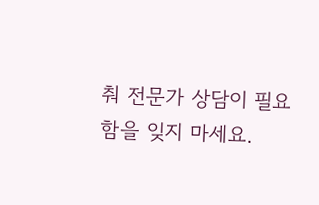춰 전문가 상담이 필요함을 잊지 마세요.